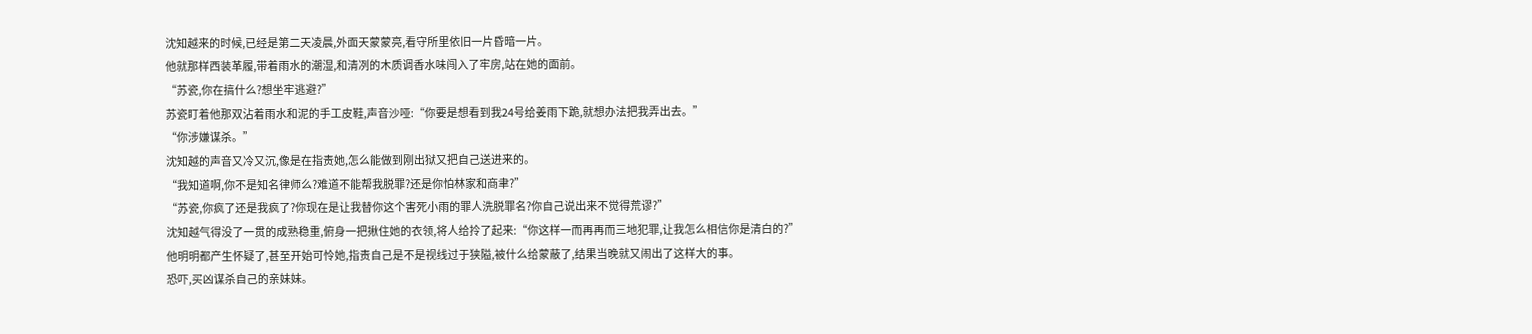沈知越来的时候,已经是第二天凌晨,外面天蒙蒙亮,看守所里依旧一片昏暗一片。
他就那样西装革履,带着雨水的潮湿,和清冽的木质调香水味闯入了牢房,站在她的面前。
“苏瓷,你在搞什么?想坐牢逃避?”
苏瓷盯着他那双沾着雨水和泥的手工皮鞋,声音沙哑:“你要是想看到我24号给姜雨下跪,就想办法把我弄出去。”
“你涉嫌谋杀。”
沈知越的声音又冷又沉,像是在指责她,怎么能做到刚出狱又把自己送进来的。
“我知道啊,你不是知名律师么?难道不能帮我脱罪?还是你怕林家和商聿?”
“苏瓷,你疯了还是我疯了?你现在是让我替你这个害死小雨的罪人洗脱罪名?你自己说出来不觉得荒谬?”
沈知越气得没了一贯的成熟稳重,俯身一把揪住她的衣领,将人给拎了起来:“你这样一而再再而三地犯罪,让我怎么相信你是清白的?”
他明明都产生怀疑了,甚至开始可怜她,指责自己是不是视线过于狭隘,被什么给蒙蔽了,结果当晚就又闹出了这样大的事。
恐吓,买凶谋杀自己的亲妹妹。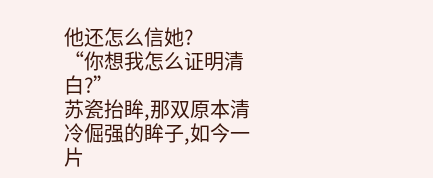他还怎么信她?
“你想我怎么证明清白?”
苏瓷抬眸,那双原本清冷倔强的眸子,如今一片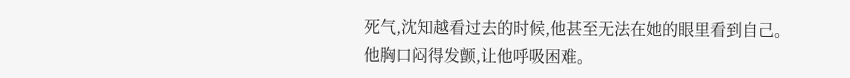死气,沈知越看过去的时候,他甚至无法在她的眼里看到自己。
他胸口闷得发颤,让他呼吸困难。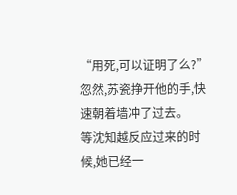“用死,可以证明了么?”忽然,苏瓷挣开他的手,快速朝着墙冲了过去。
等沈知越反应过来的时候,她已经一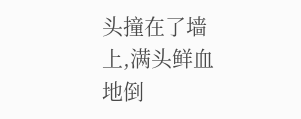头撞在了墙上,满头鲜血地倒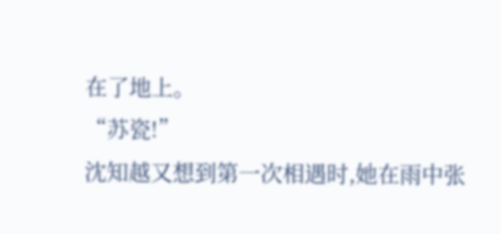在了地上。
“苏瓷!”
沈知越又想到第一次相遇时,她在雨中张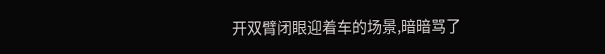开双臂闭眼迎着车的场景,暗暗骂了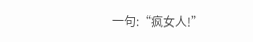一句:“疯女人!”